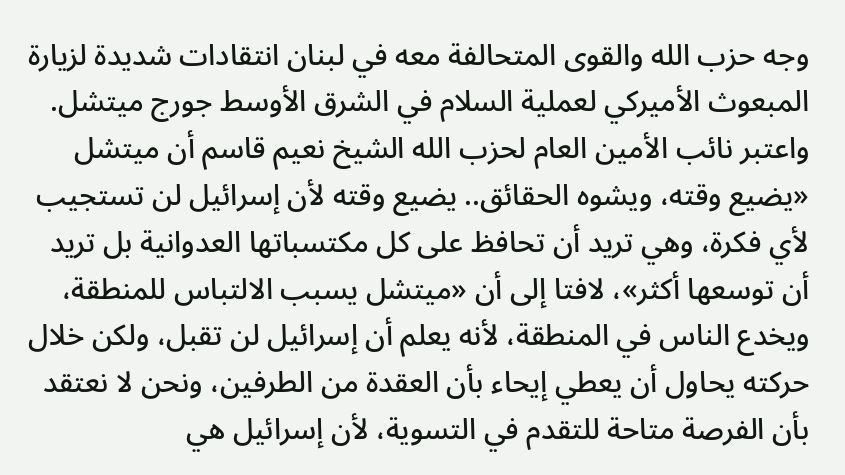وجه حزب الله والقوى المتحالفة معه في لبنان انتقادات شديدة لزيارة المبعوث الأميركي لعملية السلام في الشرق الأوسط جورج ميتشل. واعتبر نائب الأمين العام لحزب الله الشيخ نعيم قاسم أن ميتشل «يضيع وقته، ويشوه الحقائق.. يضيع وقته لأن إسرائيل لن تستجيب لأي فكرة، وهي تريد أن تحافظ على كل مكتسباتها العدوانية بل تريد أن توسعها أكثر»، لافتا إلى أن «ميتشل يسبب الالتباس للمنطقة، ويخدع الناس في المنطقة، لأنه يعلم أن إسرائيل لن تقبل، ولكن خلال حركته يحاول أن يعطي إيحاء بأن العقدة من الطرفين، ونحن لا نعتقد بأن الفرصة متاحة للتقدم في التسوية، لأن إسرائيل هي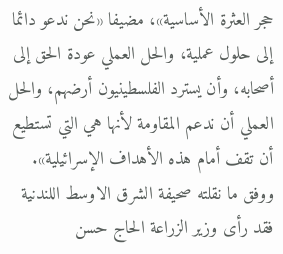حجر العثرة الأساسية»، مضيفا «نحن ندعو دائما إلى حلول عملية، والحل العملي عودة الحق إلى أصحابه، وأن يسترد الفلسطينيون أرضهم، والحل العملي أن ندعم المقاومة لأنها هي التي تستطيع أن تقف أمام هذه الأهداف الإسرائيلية».
ووفق ما نقلته صحيفة الشرق الاوسط اللندنية فقد رأى وزير الزراعة الحاج حسن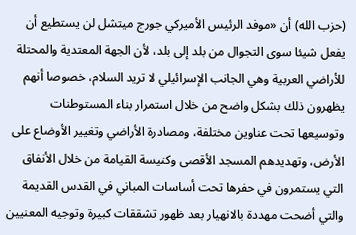(حزب الله) أن «موفد الرئيس الأميركي جورج ميتشل لن يستطيع أن يفعل شيئا سوى التجوال من بلد إلى بلد، لأن الجهة المعتدية والمحتلة للأراضي العربية وهي الجانب الإسرائيلي لا تريد السلام، خصوصا أنهم يظهرون ذلك بشكل واضح من خلال استمرار بناء المستوطنات وتوسيعها تحت عناوين مختلفة، ومصادرة الأراضي وتغيير الأوضاع على الأرض، وتهديدهم المسجد الأقصى وكنيسة القيامة من خلال الأنفاق التي يستمرون في حفرها تحت أساسات المباني في القدس القديمة والتي أضحت مهددة بالانهيار بعد ظهور تشققات كبيرة وتوجيه المعنيين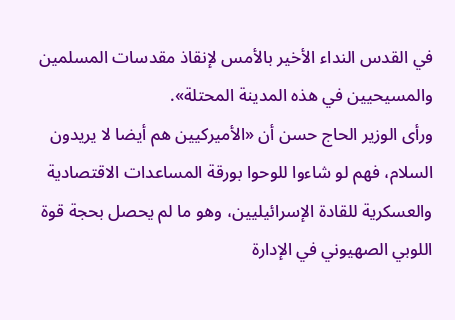في القدس النداء الأخير بالأمس لإنقاذ مقدسات المسلمين والمسيحيين في هذه المدينة المحتلة».
ورأى الوزير الحاج حسن أن «الأميركيين هم أيضا لا يريدون السلام، فهم لو شاءوا للوحوا بورقة المساعدات الاقتصادية والعسكرية للقادة الإسرائيليين، وهو ما لم يحصل بحجة قوة اللوبي الصهيوني في الإدارة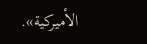الأميركية».